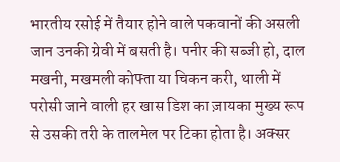भारतीय रसोई में तैयार होने वाले पकवानों की असली जान उनकी ग्रेवी में बसती है। पनीर की सब्जी हो, दाल मखनी, मखमली कोफ्ता या चिकन करी, थाली में परोसी जाने वाली हर खास डिश का ज़ायका मुख्य रूप से उसकी तरी के तालमेल पर टिका होता है। अक्सर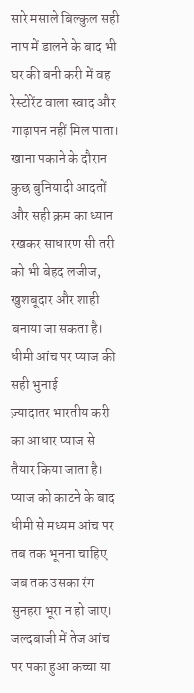सारे मसाले बिल्कुल सही नाप में डालने के बाद भी घर की बनी करी में वह रेस्टोरेंट वाला स्वाद और गाढ़ापन नहीं मिल पाता। खाना पकाने के दौरान कुछ बुनियादी आदतों और सही क्रम का ध्यान रखकर साधारण सी तरी को भी बेहद लजीज, खुशबूदार और शाही बनाया जा सकता है।
धीमी आंच पर प्याज की सही भुनाई
ज़्यादातर भारतीय करी का आधार प्याज से तैयार किया जाता है। प्याज को काटने के बाद धीमी से मध्यम आंच पर तब तक भूनना चाहिए जब तक उसका रंग सुनहरा भूरा न हो जाए। जल्दबाजी में तेज आंच पर पका हुआ कच्चा या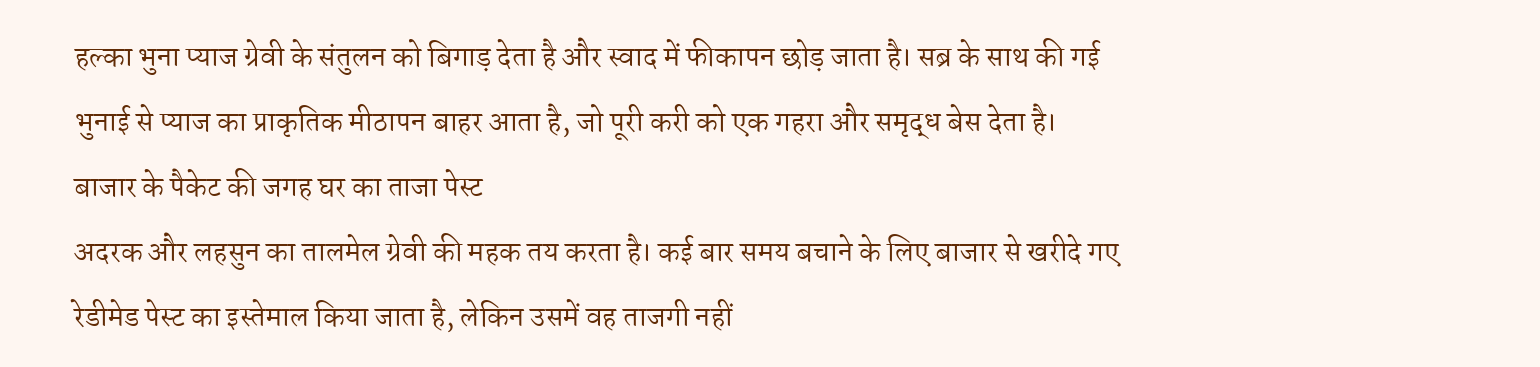हल्का भुना प्याज ग्रेवी के संतुलन को बिगाड़ देता है और स्वाद में फीकापन छोड़ जाता है। सब्र के साथ की गई भुनाई से प्याज का प्राकृतिक मीठापन बाहर आता है, जो पूरी करी को एक गहरा और समृद्ध बेस देता है।
बाजार के पैकेट की जगह घर का ताजा पेस्ट
अदरक और लहसुन का तालमेल ग्रेवी की महक तय करता है। कई बार समय बचाने के लिए बाजार से खरीदे गए रेडीमेड पेस्ट का इस्तेमाल किया जाता है, लेकिन उसमें वह ताजगी नहीं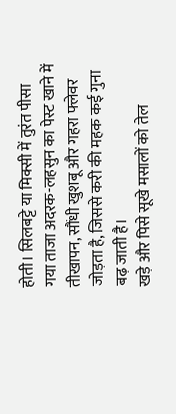होती। सिलबट्टे या मिक्सी में तुरंत पीसा गया ताजा अदरक-लहसुन का पेस्ट खाने में तीखापन, सौंधी खुशबू और गहरा फ्लेवर जोड़ता है, जिससे करी की महक कई गुना बढ़ जाती है।
खड़े और पिसे सूखे मसालों को तेल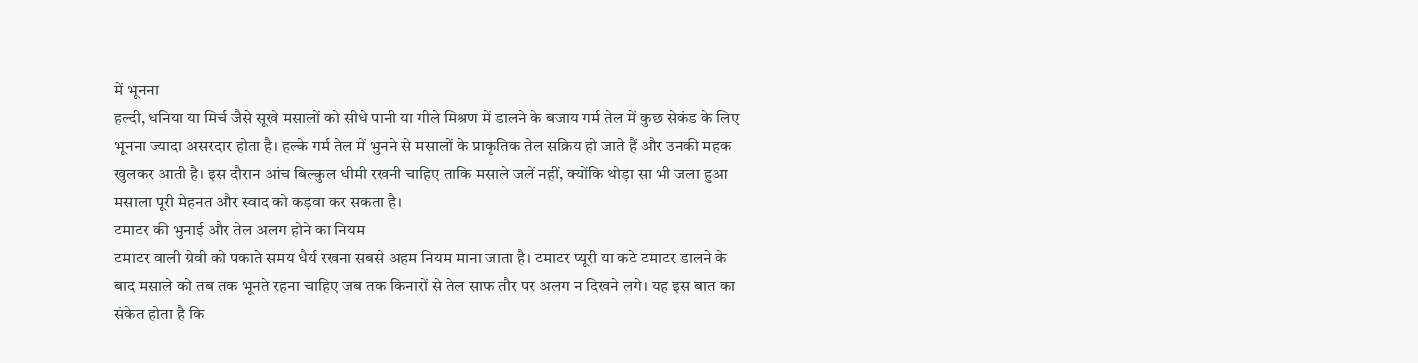में भूनना
हल्दी, धनिया या मिर्च जैसे सूखे मसालों को सीधे पानी या गीले मिश्रण में डालने के बजाय गर्म तेल में कुछ सेकंड के लिए भूनना ज्यादा असरदार होता है। हल्के गर्म तेल में भुनने से मसालों के प्राकृतिक तेल सक्रिय हो जाते हैं और उनकी महक खुलकर आती है। इस दौरान आंच बिल्कुल धीमी रखनी चाहिए ताकि मसाले जलें नहीं, क्योंकि थोड़ा सा भी जला हुआ मसाला पूरी मेहनत और स्वाद को कड़वा कर सकता है।
टमाटर की भुनाई और तेल अलग होने का नियम
टमाटर वाली ग्रेवी को पकाते समय धैर्य रखना सबसे अहम नियम माना जाता है। टमाटर प्यूरी या कटे टमाटर डालने के बाद मसाले को तब तक भूनते रहना चाहिए जब तक किनारों से तेल साफ तौर पर अलग न दिखने लगे। यह इस बात का संकेत होता है कि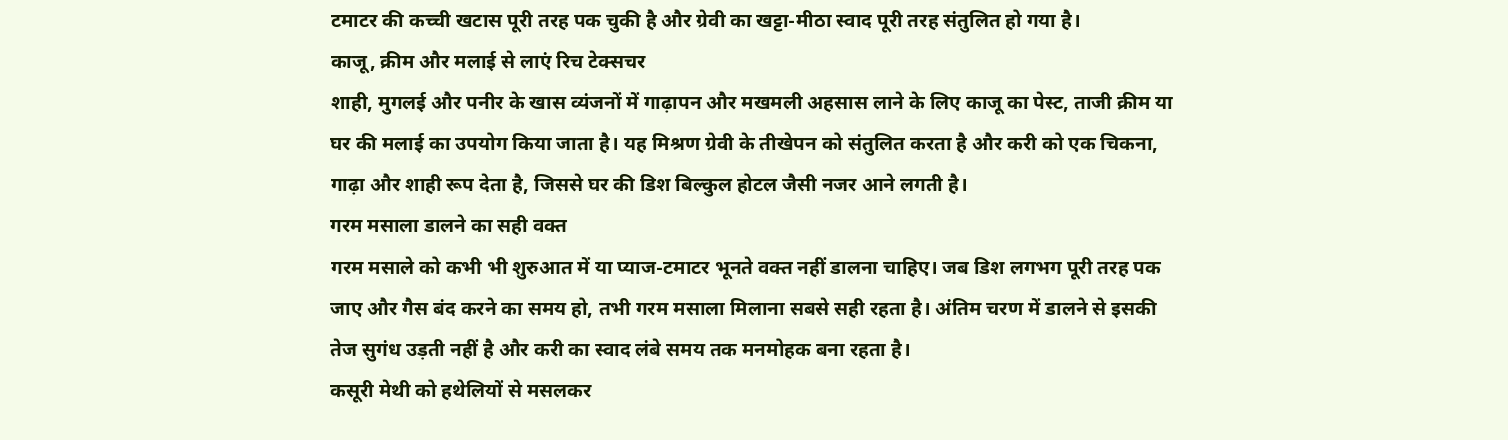टमाटर की कच्ची खटास पूरी तरह पक चुकी है और ग्रेवी का खट्टा-मीठा स्वाद पूरी तरह संतुलित हो गया है।
काजू, क्रीम और मलाई से लाएं रिच टेक्सचर
शाही, मुगलई और पनीर के खास व्यंजनों में गाढ़ापन और मखमली अहसास लाने के लिए काजू का पेस्ट, ताजी क्रीम या घर की मलाई का उपयोग किया जाता है। यह मिश्रण ग्रेवी के तीखेपन को संतुलित करता है और करी को एक चिकना, गाढ़ा और शाही रूप देता है, जिससे घर की डिश बिल्कुल होटल जैसी नजर आने लगती है।
गरम मसाला डालने का सही वक्त
गरम मसाले को कभी भी शुरुआत में या प्याज-टमाटर भूनते वक्त नहीं डालना चाहिए। जब डिश लगभग पूरी तरह पक जाए और गैस बंद करने का समय हो, तभी गरम मसाला मिलाना सबसे सही रहता है। अंतिम चरण में डालने से इसकी तेज सुगंध उड़ती नहीं है और करी का स्वाद लंबे समय तक मनमोहक बना रहता है।
कसूरी मेथी को हथेलियों से मसलकर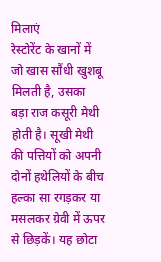मिलाएं
रेस्टोरेंट के खानों में जो खास सौंधी खुशबू मिलती है, उसका बड़ा राज कसूरी मेथी होती है। सूखी मेथी की पत्तियों को अपनी दोनों हथेलियों के बीच हल्का सा रगड़कर या मसलकर ग्रेवी में ऊपर से छिड़कें। यह छोटा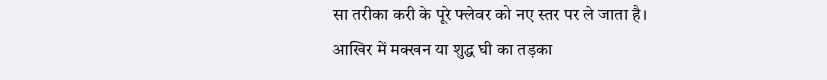सा तरीका करी के पूरे फ्लेवर को नए स्तर पर ले जाता है।
आखिर में मक्खन या शुद्ध घी का तड़का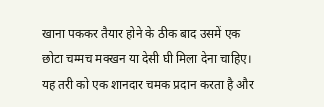खाना पककर तैयार होने के ठीक बाद उसमें एक छोटा चम्मच मक्खन या देसी घी मिला देना चाहिए। यह तरी को एक शानदार चमक प्रदान करता है और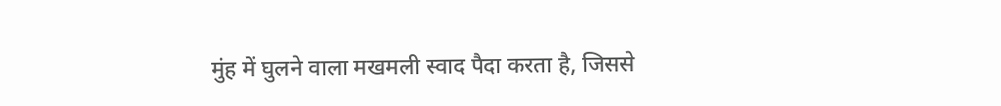मुंह में घुलने वाला मखमली स्वाद पैदा करता है, जिससे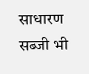साधारण सब्जी भी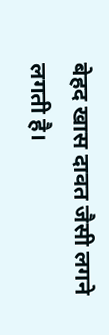बेहद खास दावत जैसी लगने लगती है।